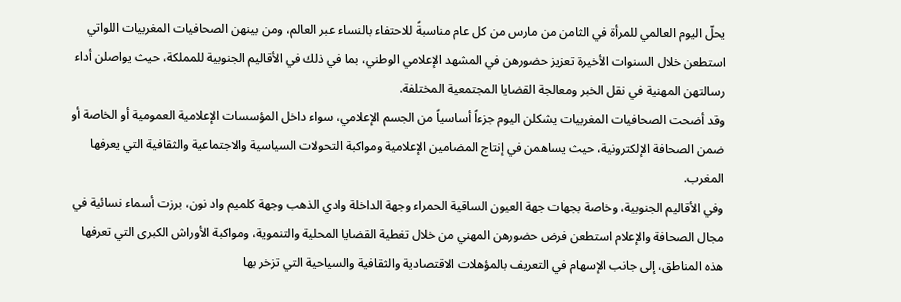يحلّ اليوم العالمي للمرأة في الثامن من مارس من كل عام مناسبةً للاحتفاء بالنساء عبر العالم، ومن بينهن الصحافيات المغربيات اللواتي استطعن خلال السنوات الأخيرة تعزيز حضورهن في المشهد الإعلامي الوطني، بما في ذلك في الأقاليم الجنوبية للمملكة، حيث يواصلن أداء رسالتهن المهنية في نقل الخبر ومعالجة القضايا المجتمعية المختلفة.
وقد أضحت الصحافيات المغربيات يشكلن اليوم جزءاً أساسياً من الجسم الإعلامي، سواء داخل المؤسسات الإعلامية العمومية أو الخاصة أو ضمن الصحافة الإلكترونية، حيث يساهمن في إنتاج المضامين الإعلامية ومواكبة التحولات السياسية والاجتماعية والثقافية التي يعرفها المغرب.
وفي الأقاليم الجنوبية، وخاصة بجهات جهة العيون الساقية الحمراء وجهة الداخلة وادي الذهب وجهة كلميم واد نون، برزت أسماء نسائية في مجال الصحافة والإعلام استطعن فرض حضورهن المهني من خلال تغطية القضايا المحلية والتنموية، ومواكبة الأوراش الكبرى التي تعرفها هذه المناطق، إلى جانب الإسهام في التعريف بالمؤهلات الاقتصادية والثقافية والسياحية التي تزخر بها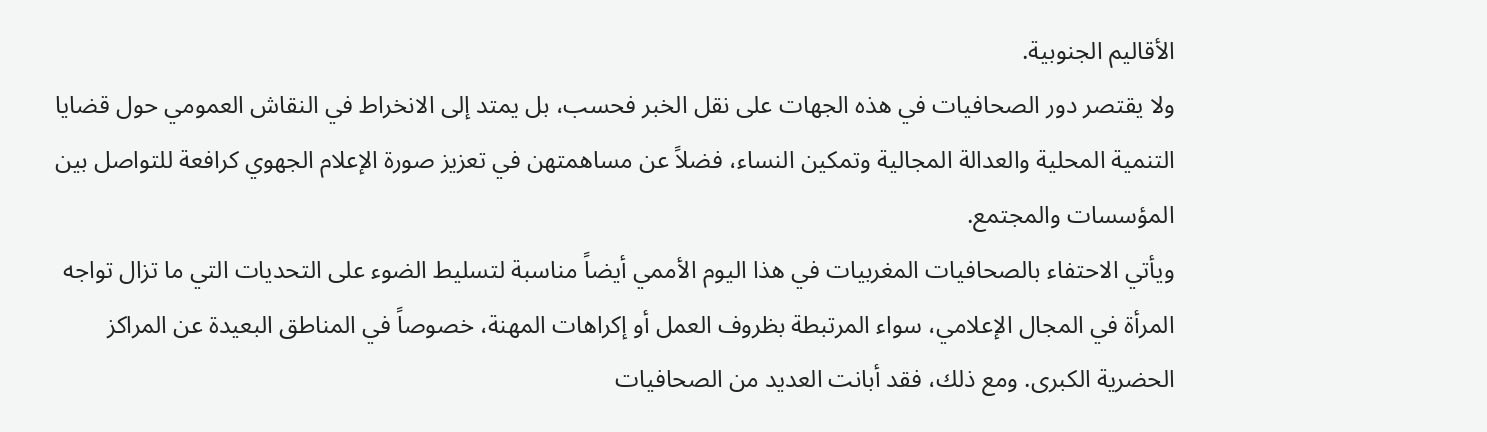الأقاليم الجنوبية.
ولا يقتصر دور الصحافيات في هذه الجهات على نقل الخبر فحسب، بل يمتد إلى الانخراط في النقاش العمومي حول قضايا التنمية المحلية والعدالة المجالية وتمكين النساء، فضلاً عن مساهمتهن في تعزيز صورة الإعلام الجهوي كرافعة للتواصل بين المؤسسات والمجتمع.
ويأتي الاحتفاء بالصحافيات المغربيات في هذا اليوم الأممي أيضاً مناسبة لتسليط الضوء على التحديات التي ما تزال تواجه المرأة في المجال الإعلامي، سواء المرتبطة بظروف العمل أو إكراهات المهنة، خصوصاً في المناطق البعيدة عن المراكز الحضرية الكبرى. ومع ذلك، فقد أبانت العديد من الصحافيات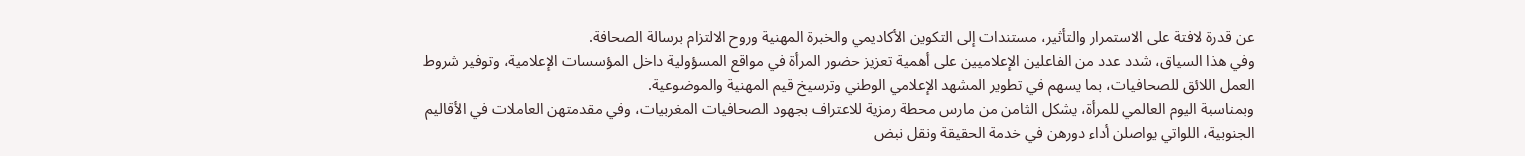عن قدرة لافتة على الاستمرار والتأثير، مستندات إلى التكوين الأكاديمي والخبرة المهنية وروح الالتزام برسالة الصحافة.
وفي هذا السياق، شدد عدد من الفاعلين الإعلاميين على أهمية تعزيز حضور المرأة في مواقع المسؤولية داخل المؤسسات الإعلامية، وتوفير شروط العمل اللائق للصحافيات، بما يسهم في تطوير المشهد الإعلامي الوطني وترسيخ قيم المهنية والموضوعية.
وبمناسبة اليوم العالمي للمرأة، يشكل الثامن من مارس محطة رمزية للاعتراف بجهود الصحافيات المغربيات، وفي مقدمتهن العاملات في الأقاليم الجنوبية، اللواتي يواصلن أداء دورهن في خدمة الحقيقة ونقل نبض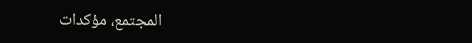المجتمع، مؤكدات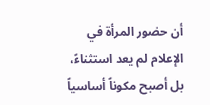أن حضور المرأة في الإعلام لم يعد استثناءً، بل أصبح مكوناً أساسياً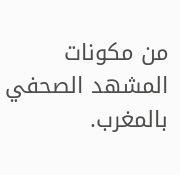من مكونات المشهد الصحفي بالمغرب.